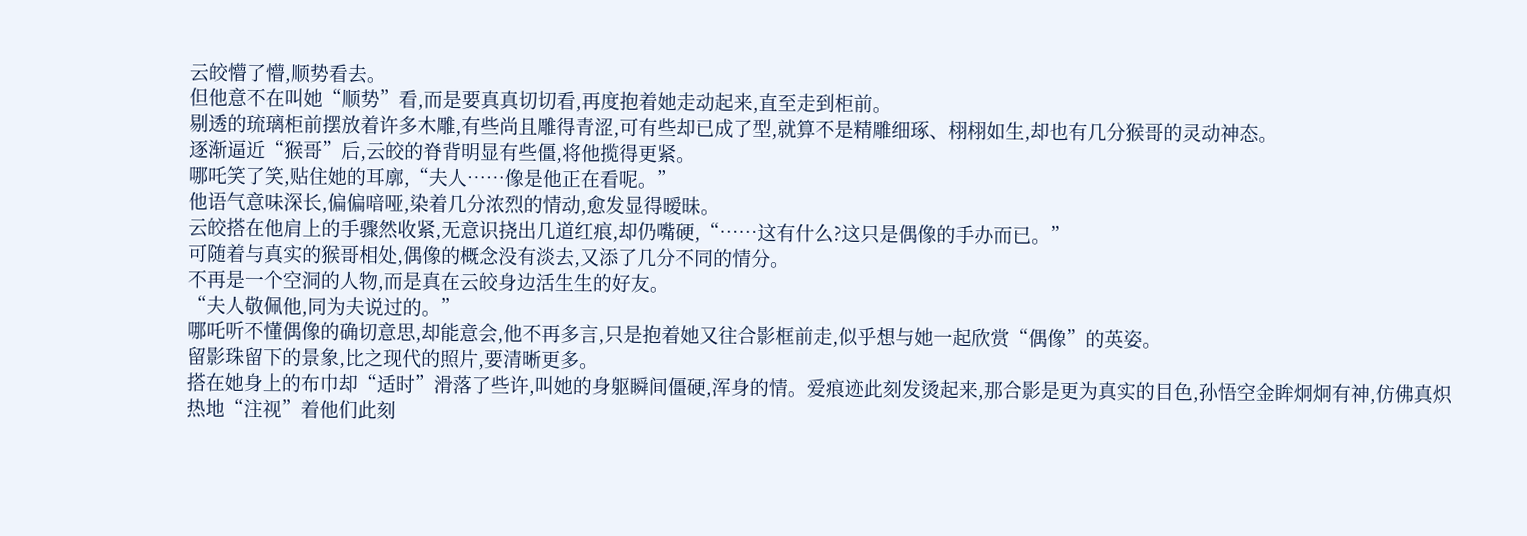云皎懵了懵,顺势看去。
但他意不在叫她“顺势”看,而是要真真切切看,再度抱着她走动起来,直至走到柜前。
剔透的琉璃柜前摆放着许多木雕,有些尚且雕得青涩,可有些却已成了型,就算不是精雕细琢、栩栩如生,却也有几分猴哥的灵动神态。
逐渐逼近“猴哥”后,云皎的脊背明显有些僵,将他揽得更紧。
哪吒笑了笑,贴住她的耳廓,“夫人……像是他正在看呢。”
他语气意味深长,偏偏喑哑,染着几分浓烈的情动,愈发显得暧昧。
云皎搭在他肩上的手骤然收紧,无意识挠出几道红痕,却仍嘴硬,“……这有什么?这只是偶像的手办而已。”
可随着与真实的猴哥相处,偶像的概念没有淡去,又添了几分不同的情分。
不再是一个空洞的人物,而是真在云皎身边活生生的好友。
“夫人敬佩他,同为夫说过的。”
哪吒听不懂偶像的确切意思,却能意会,他不再多言,只是抱着她又往合影框前走,似乎想与她一起欣赏“偶像”的英姿。
留影珠留下的景象,比之现代的照片,要清晰更多。
搭在她身上的布巾却“适时”滑落了些许,叫她的身躯瞬间僵硬,浑身的情。爱痕迹此刻发烫起来,那合影是更为真实的目色,孙悟空金眸炯炯有神,仿佛真炽热地“注视”着他们此刻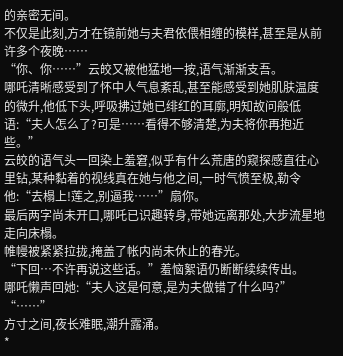的亲密无间。
不仅是此刻,方才在镜前她与夫君依偎相缠的模样,甚至是从前许多个夜晚……
“你、你……”云皎又被他猛地一按,语气渐渐支吾。
哪吒清晰感受到了怀中人气息紊乱,甚至能感受到她肌肤温度的微升,他低下头,呼吸拂过她已绯红的耳廓,明知故问般低语:“夫人怎么了?可是……看得不够清楚,为夫将你再抱近些。”
云皎的语气头一回染上羞窘,似乎有什么荒唐的窥探感直往心里钻,某种黏着的视线真在她与他之间,一时气愤至极,勒令他:“去榻上!莲之,别逼我……”扇你。
最后两字尚未开口,哪吒已识趣转身,带她远离那处,大步流星地走向床榻。
帷幔被紧紧拉拢,掩盖了帐内尚未休止的春光。
“下回…不许再说这些话。”羞恼絮语仍断断续续传出。
哪吒懒声回她:“夫人这是何意,是为夫做错了什么吗?”
“……”
方寸之间,夜长难眠,潮升露涌。
*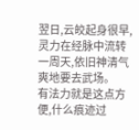翌日,云皎起身很早,灵力在经脉中流转一周天,依旧神清气爽地要去武场。
有法力就是这点方便,什么痕迹过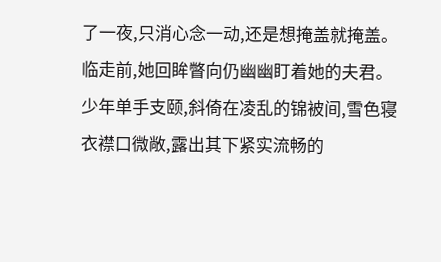了一夜,只消心念一动,还是想掩盖就掩盖。
临走前,她回眸瞥向仍幽幽盯着她的夫君。
少年单手支颐,斜倚在凌乱的锦被间,雪色寝衣襟口微敞,露出其下紧实流畅的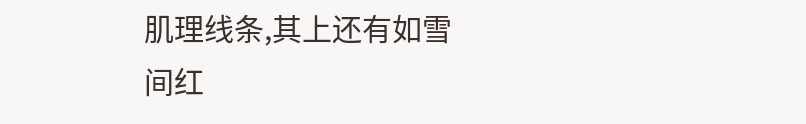肌理线条,其上还有如雪间红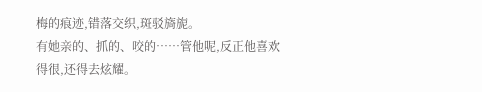梅的痕迹,错落交织,斑驳旖旎。
有她亲的、抓的、咬的……管他呢,反正他喜欢得很,还得去炫耀。